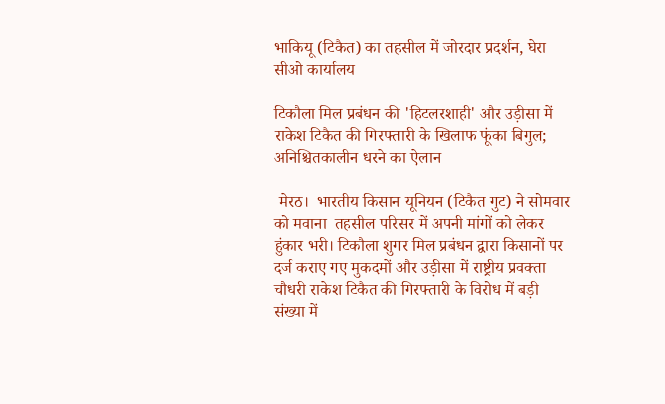भाकियू (टिकैत) का तहसील में जोरदार प्रदर्शन, घेरा सीओ कार्यालय

टिकौला मिल प्रबंधन की 'हिटलरशाही' और उड़ीसा में राकेश टिकैत की गिरफ्तारी के खिलाफ फूंका बिगुल; अनिश्चितकालीन धरने का ऐलान

 मेरठ।  भारतीय किसान यूनियन (टिकैत गुट) ने सोमवार को मवाना  तहसील परिसर में अपनी मांगों को लेकर हुंकार भरी। टिकौला शुगर मिल प्रबंधन द्वारा किसानों पर दर्ज कराए गए मुकदमों और उड़ीसा में राष्ट्रीय प्रवक्ता चौधरी राकेश टिकैत की गिरफ्तारी के विरोध में बड़ी संख्या में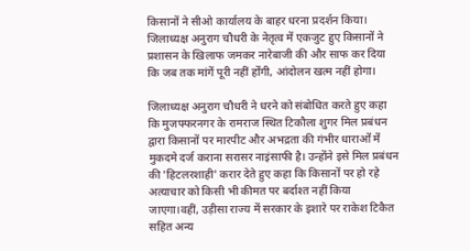किसानों ने सीओ कार्यालय के बाहर धरना प्रदर्शन किया। जिलाध्यक्ष अनुराग चौधरी के नेतृत्व में एकजुट हुए किसानों ने प्रशासन के खिलाफ जमकर नारेबाजी की और साफ कर दिया कि जब तक मांगें पूरी नहीं होंगी, आंदोलन खत्म नहीं होगा।

जिलाध्यक्ष अनुराग चौधरी ने धरने को संबोधित करते हुए कहा कि मुजफ्फरनगर के रामराज स्थित टिकौला शुगर मिल प्रबंधन द्वारा किसानों पर मारपीट और अभद्रता की गंभीर धाराओं में मुकदमे दर्ज कराना सरासर नाइंसाफी है। उन्होंने इसे मिल प्रबंधन की 'हिटलरशाही' करार देते हुए कहा कि किसानों पर हो रहे अत्याचार को किसी भी कीमत पर बर्दाश्त नहीं किया जाएगा।वहीं, उड़ीसा राज्य में सरकार के इशारे पर राकेश टिकैत सहित अन्य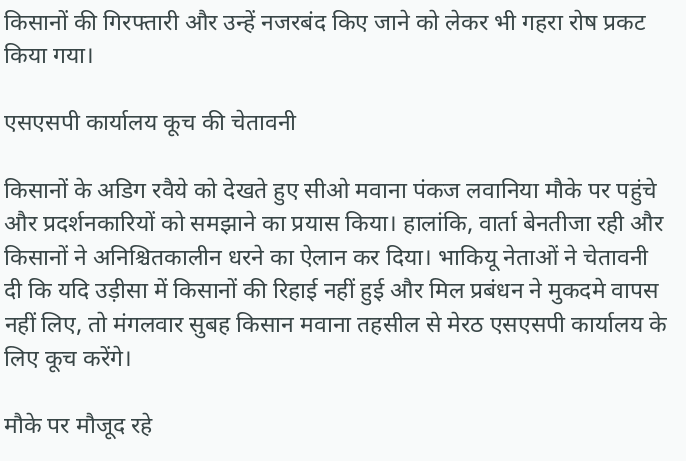किसानों की गिरफ्तारी और उन्हें नजरबंद किए जाने को लेकर भी गहरा रोष प्रकट किया गया।

एसएसपी कार्यालय कूच की चेतावनी

किसानों के अडिग रवैये को देखते हुए सीओ मवाना पंकज लवानिया मौके पर पहुंचे और प्रदर्शनकारियों को समझाने का प्रयास किया। हालांकि, वार्ता बेनतीजा रही और किसानों ने अनिश्चितकालीन धरने का ऐलान कर दिया। भाकियू नेताओं ने चेतावनी दी कि यदि उड़ीसा में किसानों की रिहाई नहीं हुई और मिल प्रबंधन ने मुकदमे वापस नहीं लिए, तो मंगलवार सुबह किसान मवाना तहसील से मेरठ एसएसपी कार्यालय के लिए कूच करेंगे।

मौके पर मौजूद रहे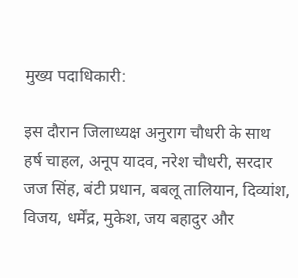मुख्य पदाधिकारी:

इस दौरान जिलाध्यक्ष अनुराग चौधरी के साथ हर्ष चाहल, अनूप यादव, नरेश चौधरी, सरदार जज सिंह, बंटी प्रधान, बबलू तालियान, दिव्यांश, विजय, धर्मेंद्र, मुकेश, जय बहादुर और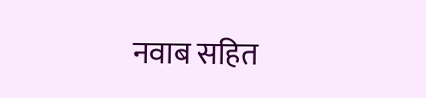नवाब सहित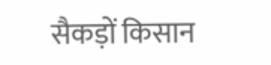सैकड़ों किसान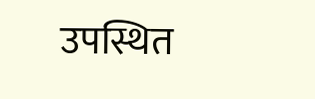उपस्थित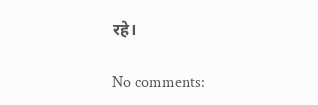रहे।

No comments: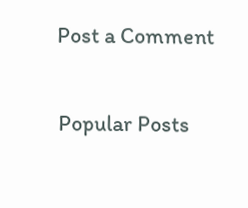Post a Comment

Popular Posts